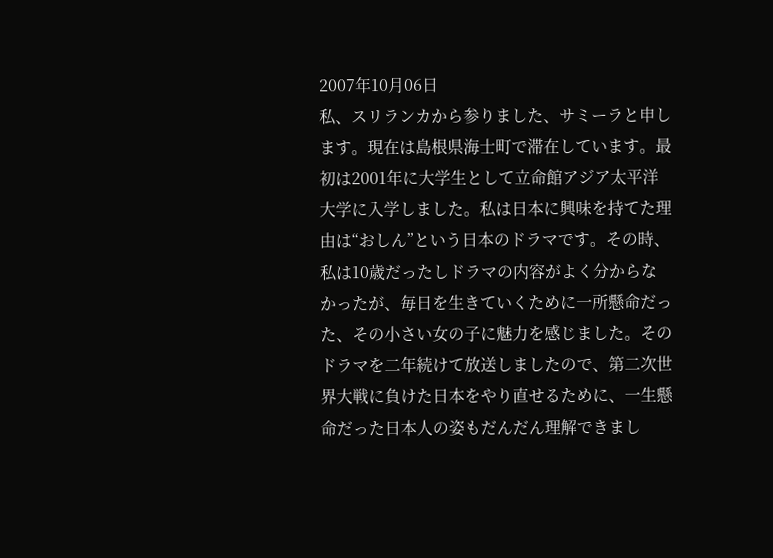2007年10月06日
私、スリランカから参りました、サミーラと申します。現在は島根県海士町で滞在しています。最初は2001年に大学生として立命館アジア太平洋大学に入学しました。私は日本に興味を持てた理由は“おしん”という日本のドラマです。その時、私は10歳だったしドラマの内容がよく分からなかったが、毎日を生きていくために一所懸命だった、その小さい女の子に魅力を感じました。そのドラマを二年続けて放送しましたので、第二次世界大戦に負けた日本をやり直せるために、一生懸命だった日本人の姿もだんだん理解できまし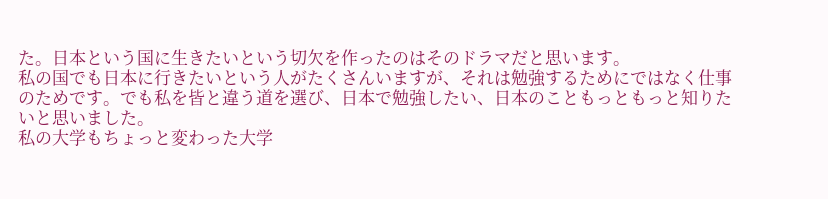た。日本という国に生きたいという切欠を作ったのはそのドラマだと思います。
私の国でも日本に行きたいという人がたくさんいますが、それは勉強するためにではなく仕事のためです。でも私を皆と違う道を選び、日本で勉強したい、日本のこともっともっと知りたいと思いました。
私の大学もちょっと変わった大学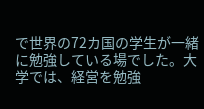で世界の72カ国の学生が一緒に勉強している場でした。大学では、経営を勉強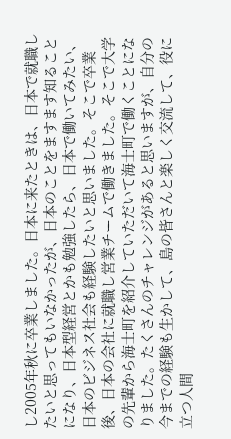し2005年秋に卒業しました。日本に来たときは、日本で就職したいと思ってもいなかったが、日本のことをますます知ることになり、日本型経営とかも勉強したら、日本で働いてみたい、日本のビジネス社会も経験したいと思いました。そこで卒業後、日本の会社に就職し営業チームで働きました。そこで大学の先輩から海士町を紹介していただいて海士町で働くことになりました。たくさんのチャレンジがあると思いますが、自分の今までの経験も生かして、島の皆さんと楽しく交流して、役に立つ人間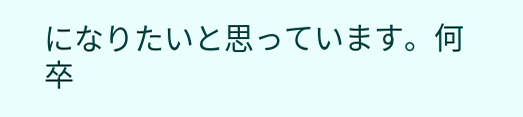になりたいと思っています。何卒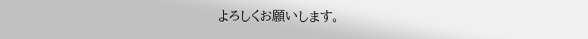よろしくお願いします。